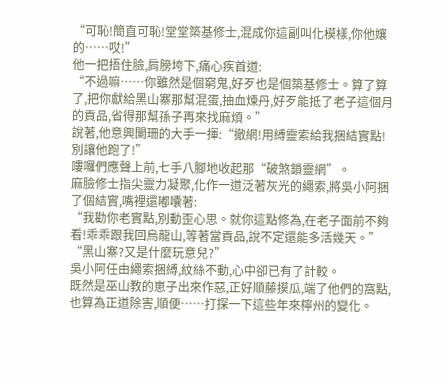“可恥!簡直可恥!堂堂築基修士,混成你這副叫化模樣,你他孃的……哎!”
他一把捂住臉,肩膀垮下,痛心疾首道:
“不過嘛……你雖然是個窮鬼,好歹也是個築基修士。算了算了,把你獻給黑山寨那幫混蛋,抽血煉丹,好歹能抵了老子這個月的貢品,省得那幫孫子再來找麻煩。”
說著,他意興闌珊的大手一揮:“撤網!用縛靈索給我捆結實點!別讓他跑了!”
嘍囉們應聲上前,七手八腳地收起那“破煞鎖靈網”。
麻臉修士指尖靈力凝聚,化作一道泛著灰光的繩索,將吳小阿捆了個結實,嘴裡還嘟囔著:
“我勸你老實點,別動歪心思。就你這點修為,在老子面前不夠看!乖乖跟我回烏龍山,等著當貢品,說不定還能多活幾天。”
“黑山寨?又是什麼玩意兒?”
吳小阿任由繩索捆縛,紋絲不動,心中卻已有了計較。
既然是巫山教的崽子出來作惡,正好順藤摸瓜,端了他們的窩點,也算為正道除害,順便……打探一下這些年來檸州的變化。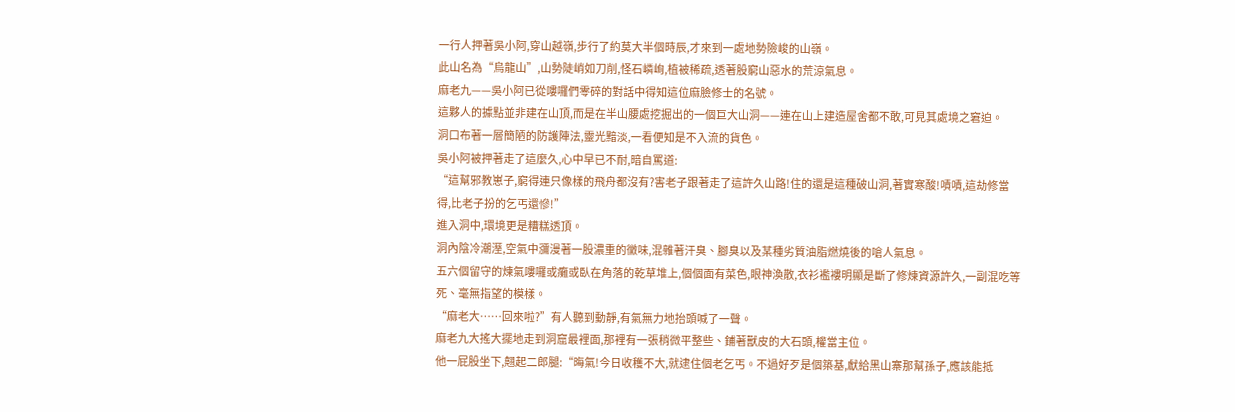一行人押著吳小阿,穿山越嶺,步行了約莫大半個時辰,才來到一處地勢險峻的山嶺。
此山名為“烏龍山”,山勢陡峭如刀削,怪石嶙峋,植被稀疏,透著股窮山惡水的荒涼氣息。
麻老九——吳小阿已從嘍囉們零碎的對話中得知這位麻臉修士的名號。
這夥人的據點並非建在山頂,而是在半山腰處挖掘出的一個巨大山洞——連在山上建造屋舍都不敢,可見其處境之窘迫。
洞口布著一層簡陋的防護陣法,靈光黯淡,一看便知是不入流的貨色。
吳小阿被押著走了這麼久,心中早已不耐,暗自罵道:
“這幫邪教崽子,窮得連只像樣的飛舟都沒有?害老子跟著走了這許久山路!住的還是這種破山洞,著實寒酸!嘖嘖,這劫修當得,比老子扮的乞丐還慘!”
進入洞中,環境更是糟糕透頂。
洞內陰冷潮溼,空氣中瀰漫著一股濃重的黴味,混雜著汗臭、腳臭以及某種劣質油脂燃燒後的嗆人氣息。
五六個留守的煉氣嘍囉或癱或臥在角落的乾草堆上,個個面有菜色,眼神渙散,衣衫襤褸明顯是斷了修煉資源許久,一副混吃等死、毫無指望的模樣。
“麻老大……回來啦?”有人聽到動靜,有氣無力地抬頭喊了一聲。
麻老九大搖大擺地走到洞窟最裡面,那裡有一張稍微平整些、鋪著獸皮的大石頭,權當主位。
他一屁股坐下,翹起二郎腿:“晦氣!今日收穫不大,就逮住個老乞丐。不過好歹是個築基,獻給黑山寨那幫孫子,應該能抵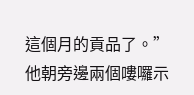這個月的貢品了。”
他朝旁邊兩個嘍囉示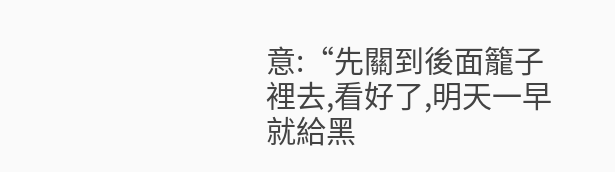意:“先關到後面籠子裡去,看好了,明天一早就給黑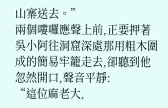山寨送去。”
兩個嘍囉應聲上前,正要押著吳小阿往洞窟深處那用粗木圍成的簡易牢籠走去,卻聽到他忽然開口,聲音平靜:
“這位麻老大,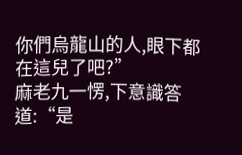你們烏龍山的人,眼下都在這兒了吧?”
麻老九一愣,下意識答道:“是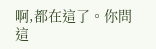啊,都在這了。你問這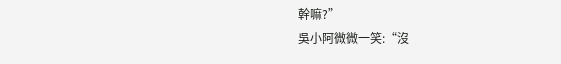幹嘛?”
吳小阿微微一笑:“沒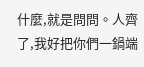什麼,就是問問。人齊了,我好把你們一鍋端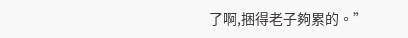了啊,捆得老子夠累的。”